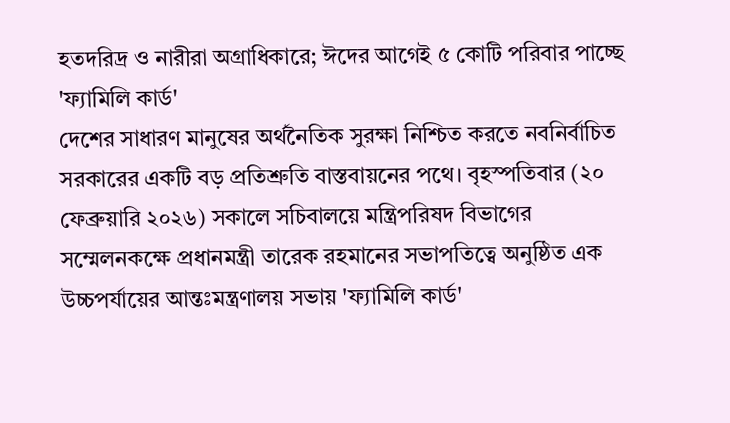হতদরিদ্র ও নারীরা অগ্রাধিকারে; ঈদের আগেই ৫ কোটি পরিবার পাচ্ছে 'ফ্যামিলি কার্ড'
দেশের সাধারণ মানুষের অর্থনৈতিক সুরক্ষা নিশ্চিত করতে নবনির্বাচিত সরকারের একটি বড় প্রতিশ্রুতি বাস্তবায়নের পথে। বৃহস্পতিবার (২০ ফেব্রুয়ারি ২০২৬) সকালে সচিবালয়ে মন্ত্রিপরিষদ বিভাগের সম্মেলনকক্ষে প্রধানমন্ত্রী তারেক রহমানের সভাপতিত্বে অনুষ্ঠিত এক উচ্চপর্যায়ের আন্তঃমন্ত্রণালয় সভায় 'ফ্যামিলি কার্ড'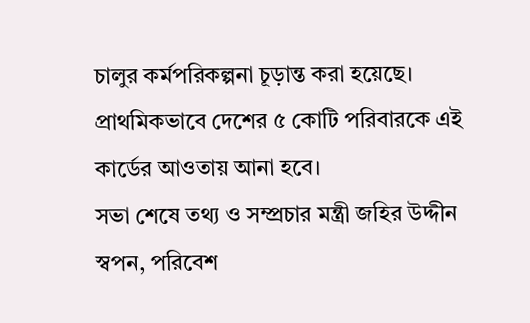চালুর কর্মপরিকল্পনা চূড়ান্ত করা হয়েছে। প্রাথমিকভাবে দেশের ৫ কোটি পরিবারকে এই কার্ডের আওতায় আনা হবে।
সভা শেষে তথ্য ও সম্প্রচার মন্ত্রী জহির উদ্দীন স্বপন, পরিবেশ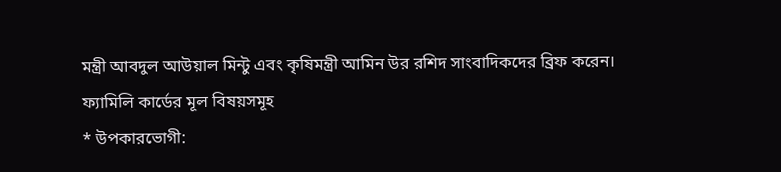মন্ত্রী আবদুল আউয়াল মিন্টু এবং কৃষিমন্ত্রী আমিন উর রশিদ সাংবাদিকদের ব্রিফ করেন।
ফ্যামিলি কার্ডের মূল বিষয়সমূহ
* উপকারভোগী: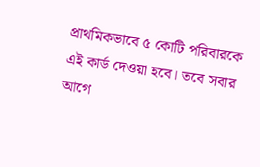প্রাথমিকভাবে ৫ কোটি পরিবারকে এই কার্ড দেওয়া হবে। তবে সবার আগে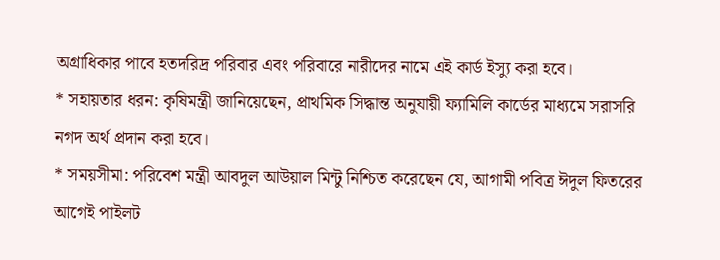অগ্রাধিকার পাবে হতদরিদ্র পরিবার এবং পরিবারে নারীদের নামে এই কার্ড ইস্যু করা হবে।
* সহায়তার ধরন: কৃষিমন্ত্রী জানিয়েছেন, প্রাথমিক সিদ্ধান্ত অনুযায়ী ফ্যামিলি কার্ডের মাধ্যমে সরাসরি নগদ অর্থ প্রদান করা হবে।
* সময়সীমা: পরিবেশ মন্ত্রী আবদুল আউয়াল মিন্টু নিশ্চিত করেছেন যে, আগামী পবিত্র ঈদুল ফিতরের আগেই পাইলট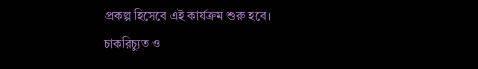প্রকল্প হিসেবে এই কার্যক্রম শুরু হবে।
চাকরিচ্যুত ও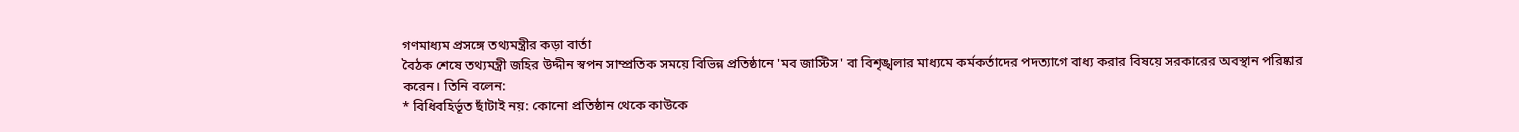গণমাধ্যম প্রসঙ্গে তথ্যমন্ত্রীর কড়া বার্তা
বৈঠক শেষে তথ্যমন্ত্রী জহির উদ্দীন স্বপন সাম্প্রতিক সময়ে বিভিন্ন প্রতিষ্ঠানে 'মব জাস্টিস' বা বিশৃঙ্খলার মাধ্যমে কর্মকর্তাদের পদত্যাগে বাধ্য করার বিষয়ে সরকারের অবস্থান পরিষ্কার করেন। তিনি বলেন:
* বিধিবহির্ভূত ছাঁটাই নয়: কোনো প্রতিষ্ঠান থেকে কাউকে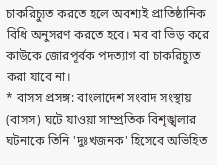চাকরিচ্যুত করতে হলে অবশ্যই প্রাতিষ্ঠানিক বিধি অনুসরণ করতে হবে। মব বা ভিড় করে কাউকে জোরপূর্বক পদত্যাগ বা চাকরিচ্যুত করা যাবে না।
* বাসস প্রসঙ্গ: বাংলাদেশ সংবাদ সংস্থায় (বাসস) ঘটে যাওয়া সাম্প্রতিক বিশৃঙ্খলার ঘটনাকে তিনি 'দুঃখজনক' হিসেবে অভিহিত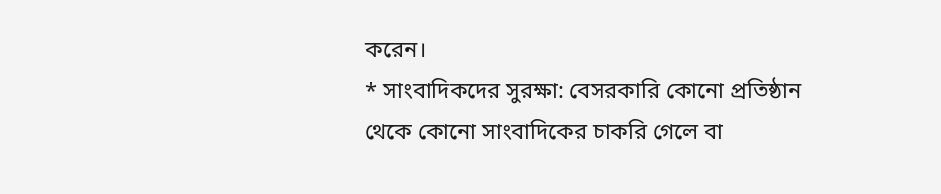করেন।
* সাংবাদিকদের সুরক্ষা: বেসরকারি কোনো প্রতিষ্ঠান থেকে কোনো সাংবাদিকের চাকরি গেলে বা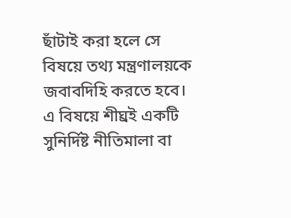ছাঁটাই করা হলে সে বিষয়ে তথ্য মন্ত্রণালয়কে জবাবদিহি করতে হবে। এ বিষয়ে শীঘ্রই একটি সুনির্দিষ্ট নীতিমালা বা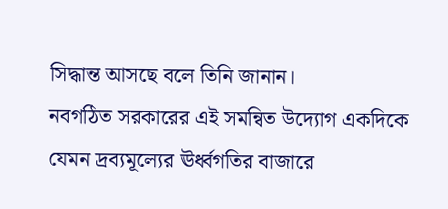সিদ্ধান্ত আসছে বলে তিনি জানান।
নবগঠিত সরকারের এই সমন্বিত উদ্যোগ একদিকে যেমন দ্রব্যমূল্যের ঊর্ধ্বগতির বাজারে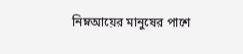নিম্নআয়ের মানুষের পাশে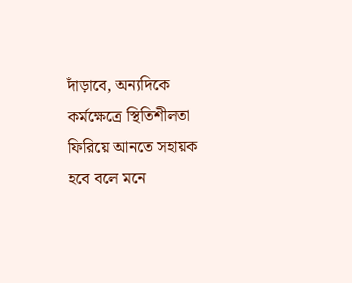দাঁড়াবে, অন্যদিকে কর্মক্ষেত্রে স্থিতিশীলতা ফিরিয়ে আনতে সহায়ক হবে বলে মনে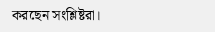করছেন সংশ্লিষ্টরা।